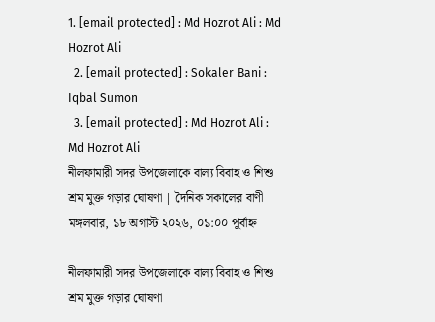1. [email protected] : Md Hozrot Ali : Md Hozrot Ali
  2. [email protected] : Sokaler Bani : Iqbal Sumon
  3. [email protected] : Md Hozrot Ali : Md Hozrot Ali
নীলফামারী সদর উপজেলাকে বাল্য বিবাহ ও শিশু শ্রম মুক্ত গড়ার ঘোষণা | দৈনিক সকালের বাণী
মঙ্গলবার, ১৮ অগাস্ট ২০২৬, ০১:০০ পূর্বাহ্ন

নীলফামারী সদর উপজেলাকে বাল্য বিবাহ ও শিশু শ্রম মুক্ত গড়ার ঘোষণা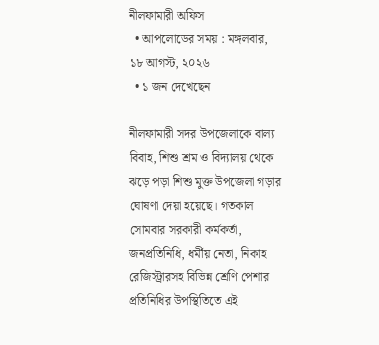নীলফামারী অফিস
  • আপলোডের সময় : মঙ্গলবার, ১৮ আগস্ট, ২০২৬
  • ১ জন দেখেছেন

নীলফামারী সদর উপজেলাকে বাল্য বিবাহ, শিশু শ্রম ও বিদ্যালয় থেকে ঝড়ে পড়া শিশু মুক্ত উপজেলা গড়ার ঘোষণা দেয়া হয়েছে। গতকাল সোমবার সরকারী কর্মকর্তা, জনপ্রতিনিধি, ধর্মীয় নেতা, নিকাহ রেজিস্ট্রারসহ বিভিন্ন শ্রেণি পেশার প্রতিনিধির উপস্থিতিতে এই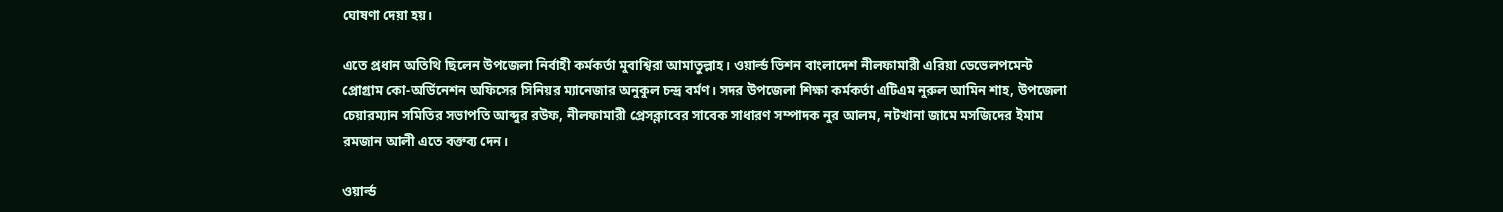ঘোষণা দেয়া হয়।

এতে প্রধান অতিথি ছিলেন উপজেলা নির্বাহী কর্মকর্তা মুবাশ্বিরা আমাতুল্লাহ। ওয়ার্ল্ড ভিশন বাংলাদেশ নীলফামারী এরিয়া ডেভেলপমেন্ট প্রোগ্রাম কো-অর্ডিনেশন অফিসের সিনিয়র ম্যানেজার অনুকুল চন্দ্র বর্মণ। সদর উপজেলা শিক্ষা কর্মকর্তা এটিএম নুরুল আমিন শাহ, উপজেলা চেয়ারম্যান সমিতির সভাপতি আব্দুর রউফ, নীলফামারী প্রেসক্লাবের সাবেক সাধারণ সম্পাদক নুর আলম, নটখানা জামে মসজিদের ইমাম রমজান আলী এতে বক্তব্য দেন।

ওয়ার্ল্ড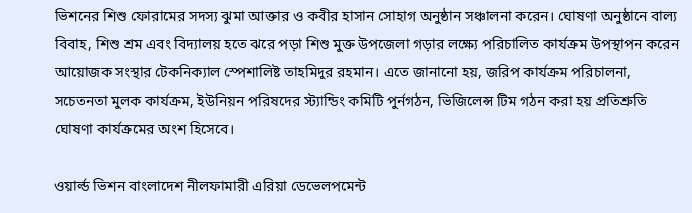ভিশনের শিশু ফোরামের সদস্য ঝুমা আক্তার ও কবীর হাসান সোহাগ অনুষ্ঠান সঞ্চালনা করেন। ঘোষণা অনুষ্ঠানে বাল্য বিবাহ, শিশু শ্রম এবং বিদ্যালয় হতে ঝরে পড়া শিশু মুক্ত উপজেলা গড়ার লক্ষ্যে পরিচালিত কার্যক্রম উপস্থাপন করেন আয়োজক সংস্থার টেকনিক্যাল স্পেশালিষ্ট তাহমিদুর রহমান। এতে জানানো হয়, জরিপ কার্যক্রম পরিচালনা, সচেতনতা মুলক কার্যক্রম, ইউনিয়ন পরিষদের স্ট্যান্ডিং কমিটি পুর্নগঠন, ভিজিলেন্স টিম গঠন করা হয় প্রতিশ্রুতি ঘোষণা কার্যক্রমের অংশ হিসেবে।

ওয়ার্ল্ড ভিশন বাংলাদেশ নীলফামারী এরিয়া ডেভেলপমেন্ট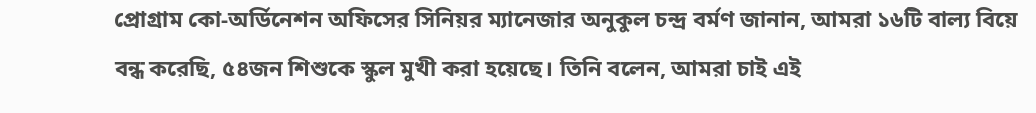প্রোগ্রাম কো-অর্ডিনেশন অফিসের সিনিয়র ম্যানেজার অনুকুল চন্দ্র বর্মণ জানান, আমরা ১৬টি বাল্য বিয়ে বন্ধ করেছি, ৫৪জন শিশুকে স্কুল মুখী করা হয়েছে। তিনি বলেন, আমরা চাই এই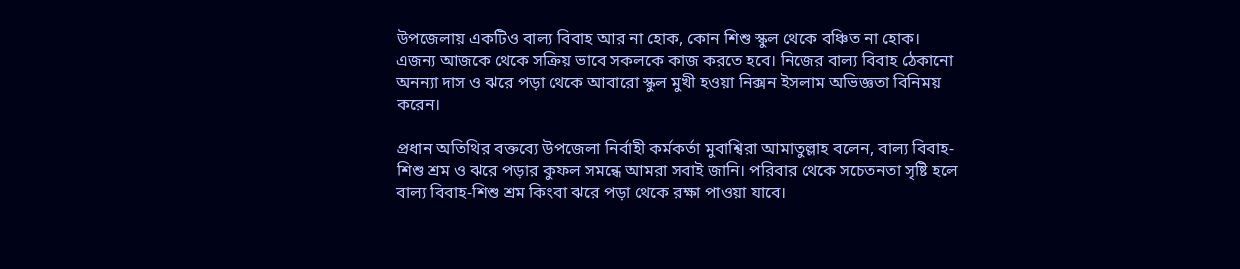উপজেলায় একটিও বাল্য বিবাহ আর না হোক, কোন শিশু স্কুল থেকে বঞ্চিত না হোক। এজন্য আজকে থেকে সক্রিয় ভাবে সকলকে কাজ করতে হবে। নিজের বাল্য বিবাহ ঠেকানো অনন্যা দাস ও ঝরে পড়া থেকে আবারো স্কুল মুখী হওয়া নিক্সন ইসলাম অভিজ্ঞতা বিনিময় করেন।

প্রধান অতিথির বক্তব্যে উপজেলা নির্বাহী কর্মকর্তা মুবাশ্বিরা আমাতুল্লাহ বলেন, বাল্য বিবাহ-শিশু শ্রম ও ঝরে পড়ার কুফল সমন্ধে আমরা সবাই জানি। পরিবার থেকে সচেতনতা সৃষ্টি হলে বাল্য বিবাহ-শিশু শ্রম কিংবা ঝরে পড়া থেকে রক্ষা পাওয়া যাবে।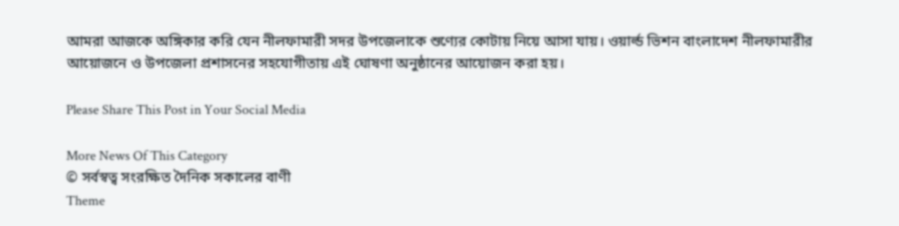আমরা আজকে অঙ্গিকার করি যেন নীলফামারী সদর উপজেলাকে শুণ্যের কোটায় নিয়ে আসা যায়। ওয়ার্ল্ড ভিশন বাংলাদেশ নীলফামারীর আয়োজনে ও উপজেলা প্রশাসনের সহযোগীতায় এই ঘোষণা অনুষ্ঠানের আয়োজন করা হয়।

Please Share This Post in Your Social Media

More News Of This Category
© সর্বস্বত্ব সংরক্ষিত দৈনিক সকালের বাণী
Theme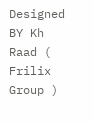Designed BY Kh Raad ( Frilix Group )